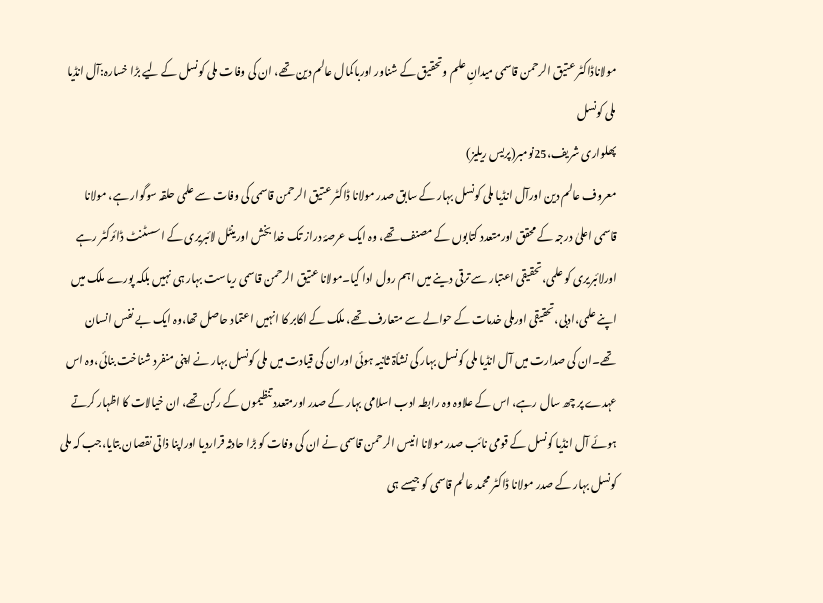مولاناڈاکٹر عتیق الرحمن قاسمی میدانِ علم وتحقیق کے شناور اورباکمال عالم دین تھے، ان کی وفات ملی کونسل کے لیے بڑا خسارہ:آل انڈیا ملی کونسل
پھلواری شریف،25نومبر(پریس ریلیز)
معروف عالم دین اورآل انڈیا ملی کونسل بہار کے سابق صدر مولانا ڈاکٹر عتیق الرحمن قاسمی کی وفات سے علمی حلقہ سوگوار ہے، مولانا قاسمی اعلیٰ درجہ کے محقق اورمتعدد کتابوں کے مصنف تھے، وہ ایک عرصۂ دراز تک خدا بخش اورینٹل لائبریری کے اسسٹنٹ ڈائرکٹر رہے اورلائبریری کو علمی،تحقیقی اعتبار سے ترقی دینے میں اہم رول ادا کیا۔مولانا عتیق الرحمن قاسمی ریاست بہار ہی نہیں بلکہ پورے ملک میں اپنے علمی،ادبی،تحقیقی اورملی خدمات کے حوالے سے متعارف تھے، ملک کے اکابر کا انہیں اعتماد حاصل تھا،وہ ایک بے نفس انسان تھے۔ان کی صدارت میں آل انڈیا ملی کونسل بہار کی نشأۃ ثانیہ ہوئی اوران کی قیادت میں ملی کونسل بہار نے اپنی منفرد شناخت بنائی،وہ اس عہدے پر چھ سال رہے، اس کے علاوہ وہ رابطہ ادب اسلامی بہار کے صدر اورمتعدد تنظیموں کے رکن تھے، ان خیالات کا اظہار کرتے ہوئے آل انڈیا کونسل کے قومی نائب صدر مولانا انیس الرحمن قاسمی نے ان کی وفات کو بڑا حادثہ قراردیا اوراپنا ذاتی نقصان بتایا،جب کہ ملی کونسل بہار کے صدر مولانا ڈاکٹر محمد عالم قاسمی کو جیسے ہی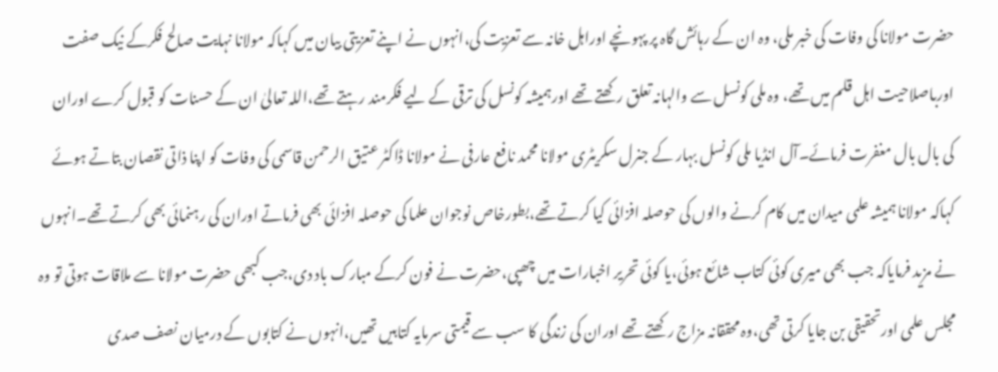حضرت مولانا کی وفات کی خبر ملی، وہ ان کے رہائش گاہ پر پہونچے اوراہل خانہ سے تعزیت کی،انہوں نے اپنے تعزیتی بیان میں کہاکہ مولانا نہایت صالح فکرکے نیک صفت اورباصلاحیت اہل قلم میں تھے، وہ ملی کونسل سے والہانہ تعلق رکھتے تھے اورہمیشہ کونسل کی ترقی کے لیے فکرمند رہتے تھے،اللہ تعالیٰ ان کے حسنات کو قبول کرے اوران کی بال بال مغفرت فرمائے۔آل انڈیا ملی کونسل بہار کے جنرل سکریٹری مولانا محمد نافع عارفی نے مولانا ڈاکٹر عتیق الرحمن قاسمی کی وفات کو اپنا ذاتی نقصان بتاتے ہوئے کہاکہ مولانا ہمیشہ علمی میدان میں کام کرنے والوں کی حوصلہ افزائی کیا کرتے تھے،بطورخاص نوجوان علما کی حوصلہ افزائی بھی فرماتے اوران کی رہنمائی بھی کرتے تھے۔انہوں نے مزید فرمایاکہ جب بھی میری کوئی کتاب شائع ہوئی،یا کوئی تحریر اخبارات میں چھپی،حضرت نے فون کرکے مبارک باد دی،جب کبھی حضرت مولانا سے ملاقات ہوتی تو وہ مجلس علمی اورتحقیقی بن جایا کرتی تھی،وہ محققانہ مزاج رکھتے تھے اوران کی زندگی کا سب سے قیمتی سرمایہ کتابیں تھیں،انہوں نے کتابوں کے درمیان نصف صدی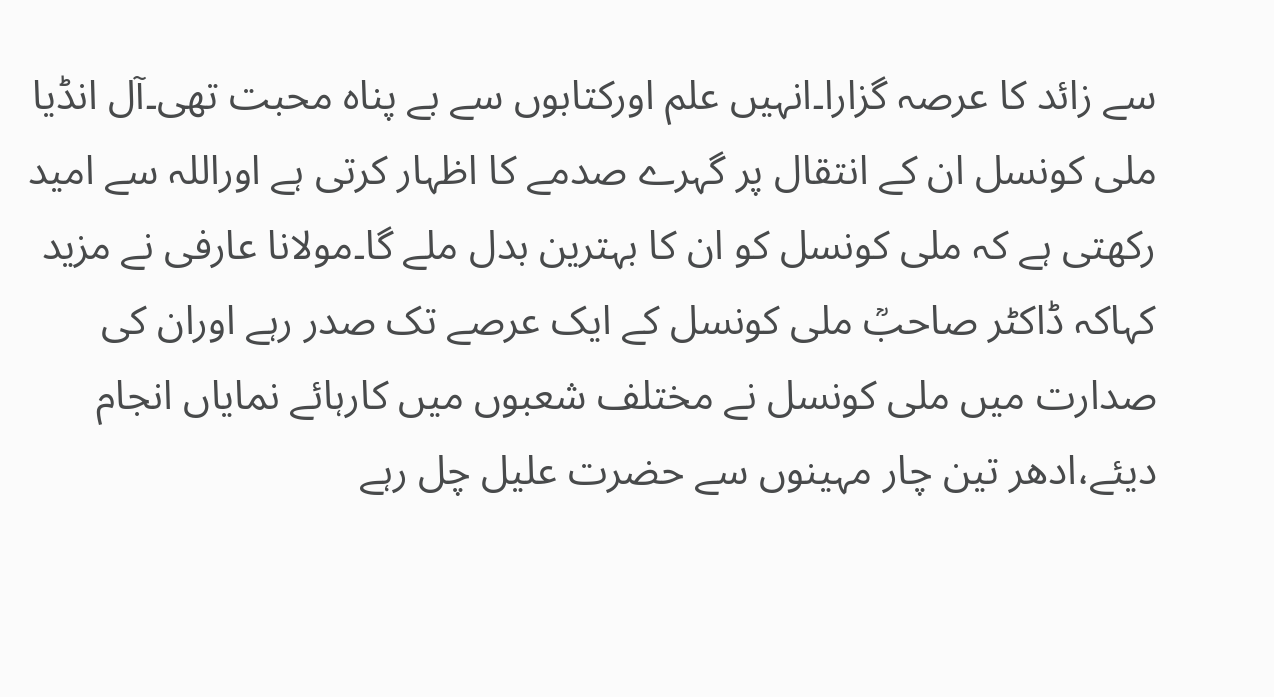سے زائد کا عرصہ گزارا۔انہیں علم اورکتابوں سے بے پناہ محبت تھی۔آل انڈیا ملی کونسل ان کے انتقال پر گہرے صدمے کا اظہار کرتی ہے اوراللہ سے امید رکھتی ہے کہ ملی کونسل کو ان کا بہترین بدل ملے گا۔مولانا عارفی نے مزید کہاکہ ڈاکٹر صاحبؒ ملی کونسل کے ایک عرصے تک صدر رہے اوران کی صدارت میں ملی کونسل نے مختلف شعبوں میں کارہائے نمایاں انجام دیئے،ادھر تین چار مہینوں سے حضرت علیل چل رہے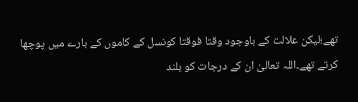تھے؛لیکن علالت کے باوجود وقتا فوقتا کونسل کے کاموں کے بارے میں پوچھا کرتے تھے۔اللہ تعالیٰ ان کے درجات کو بلند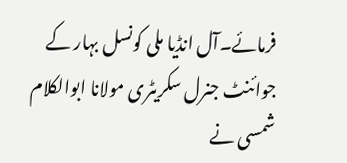فرمائے۔آل انڈیا ملی کونسل بہار کے جوائنٹ جنرل سکریٹری مولانا ابوالکلام شمسی نے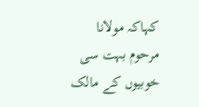کہاکہ مولانا مرحوم بہت سی خوبیوں کے مالک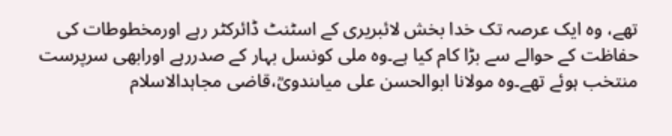تھے، وہ ایک عرصہ تک خدا بخش لائبریری کے اسٹنٹ ڈائرکٹر رہے اورمخطوطات کی حفاظت کے حوالے سے بڑا کام کیا ہے۔وہ ملی کونسل بہار کے صدررہے اورابھی سرپرست منتخب ہوئے تھے۔وہ مولانا ابوالحسن علی میاںندویؒ،قاضی مجاہدالاسلام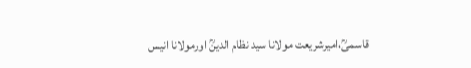قاسمیؒ،امیرشریعت مولانا سید نظام الدینؒ اورمولانا انیس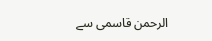الرحمن قاسمی سے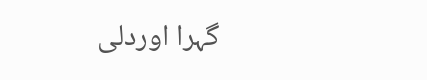گہرا اوردلی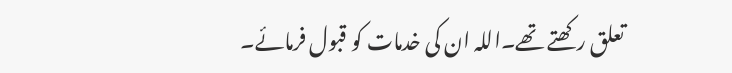تعلق رکھتے تھے۔اللہ ان کی خدمات کو قبول فرمائے۔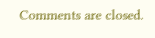Comments are closed.